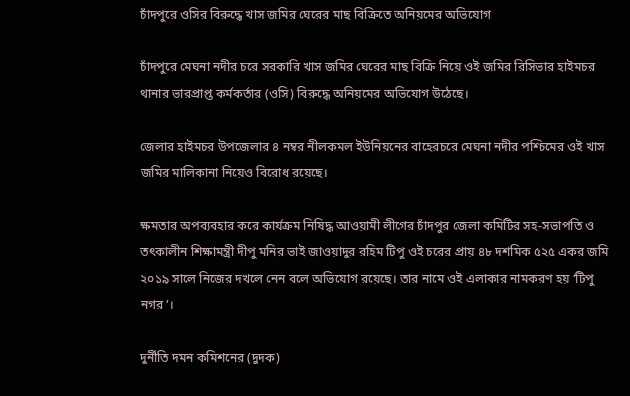চাঁদপুরে ওসির বিরুদ্ধে খাস জমির ঘেরের মাছ বিক্রিতে অনিয়মের অভিযোগ

চাঁদপুরে মেঘনা নদীর চরে সরকারি খাস জমির ঘেরের মাছ বিক্রি নিয়ে ওই জমির রিসিভার হাইমচর থানার ভারপ্রাপ্ত কর্মকর্তার (ওসি) বিরুদ্ধে অনিয়মের অভিযোগ উঠেছে।

জেলার হাইমচর উপজেলার ৪ নম্বর নীলকমল ইউনিয়নের বাহেরচরে মেঘনা নদীর পশ্চিমের ওই খাস জমির মালিকানা নিয়েও বিরোধ রয়েছে।

ক্ষমতার অপব্যবহার করে কার্যক্রম নিষিদ্ধ আওয়ামী লীগের চাঁদপুর জেলা কমিটির সহ-সভাপতি ও তৎকালীন শিক্ষামন্ত্রী দীপু মনির ভাই জাওয়াদুর রহিম টিপু ওই চরের প্রায় ৪৮ দশমিক ৫২৫ একর জমি ২০১৯ সালে নিজের দখলে নেন বলে অভিযোগ রয়েছে। তার নামে ওই এলাকার নামকরণ হয় ‘টিপু নগর’।

দুর্নীতি দমন কমিশনের (দুদক)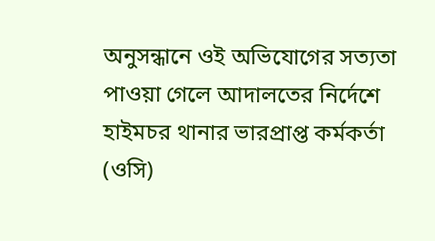অনুসন্ধানে ওই অভিযোগের সত্যতা পাওয়া গেলে আদালতের নির্দেশে হাইমচর থানার ভারপ্রাপ্ত কর্মকর্তা (ওসি)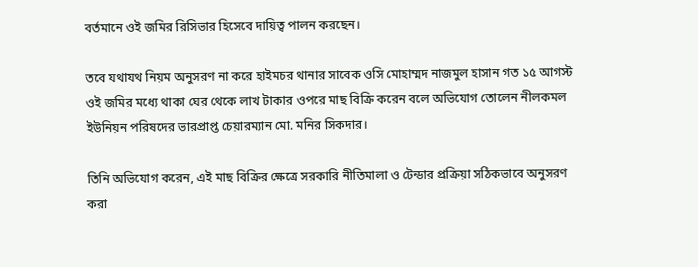বর্তমানে ওই জমির রিসিভার হিসেবে দায়িত্ব পালন করছেন।

তবে যথাযথ নিয়ম অনুসরণ না করে হাইমচর থানার সাবেক ওসি মোহাম্মদ নাজমুল হাসান গত ১৫ আগস্ট ওই জমির মধ্যে থাকা ঘের থেকে লাখ টাকার ওপরে মাছ বিক্রি করেন বলে অভিযোগ তোলেন নীলকমল ইউনিয়ন পরিষদের ভারপ্রাপ্ত চেয়ারম্যান মো. মনির সিকদার।

তিনি অভিযোগ করেন, এই মাছ বিক্রির ক্ষেত্রে সরকারি নীতিমালা ও টেন্ডার প্রক্রিয়া সঠিকভাবে অনুসরণ করা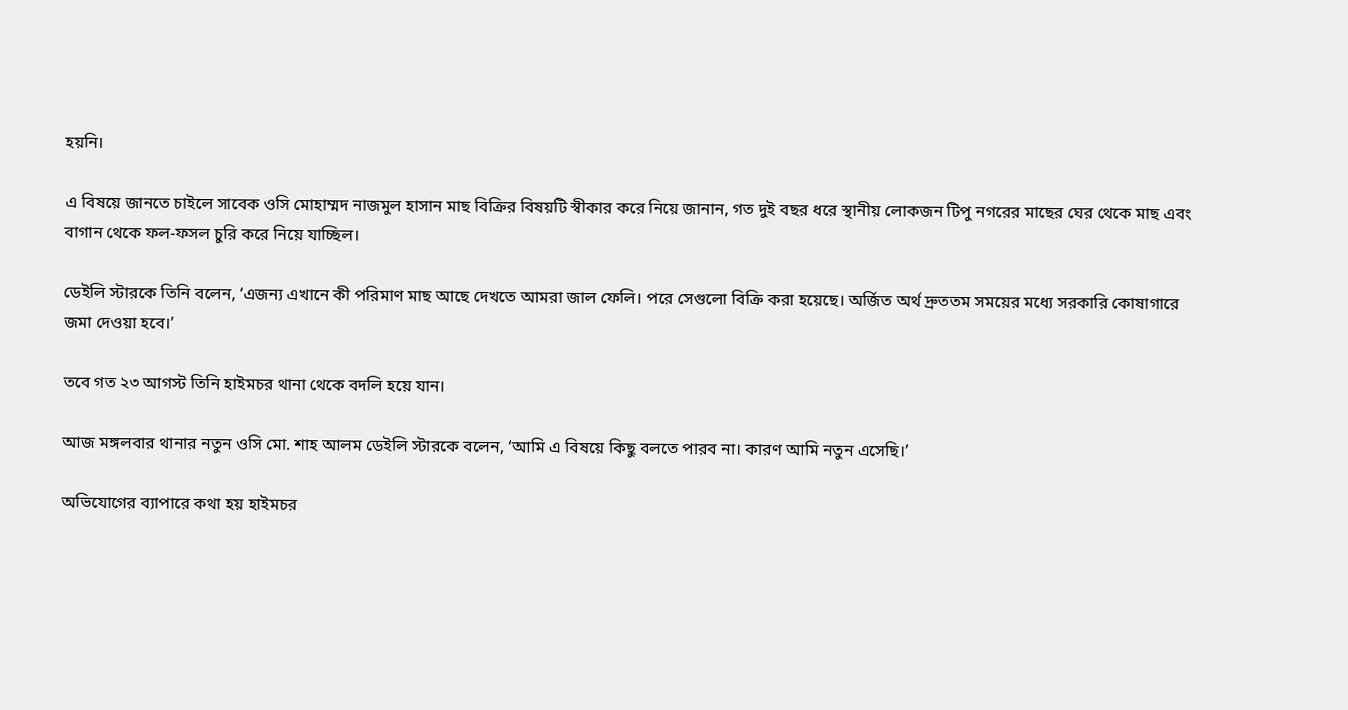হয়নি।

এ বিষয়ে জানতে চাইলে সাবেক ওসি মোহাম্মদ নাজমুল হাসান মাছ বিক্রির বিষয়টি স্বীকার করে নিয়ে জানান, গত দুই বছর ধরে স্থানীয় লোকজন টিপু নগরের মাছের ঘের থেকে মাছ এবং বাগান থেকে ফল-ফসল চুরি করে নিয়ে যাচ্ছিল।

ডেইলি স্টারকে তিনি বলেন, ‘এজন্য এখানে কী পরিমাণ মাছ আছে দেখতে আমরা জাল ফেলি। পরে সেগুলো বিক্রি করা হয়েছে। অর্জিত অর্থ দ্রুততম সময়ের মধ্যে সরকারি কোষাগারে জমা দেওয়া হবে।’

তবে গত ২৩ আগস্ট তিনি হাইমচর থানা থেকে বদলি হয়ে যান।

আজ মঙ্গলবার থানার নতুন ওসি মো. শাহ আলম ডেইলি স্টারকে বলেন, ‘আমি এ বিষয়ে কিছু বলতে পারব না। কারণ আমি নতুন এসেছি।’

অভিযোগের ব্যাপারে কথা হয় হাইমচর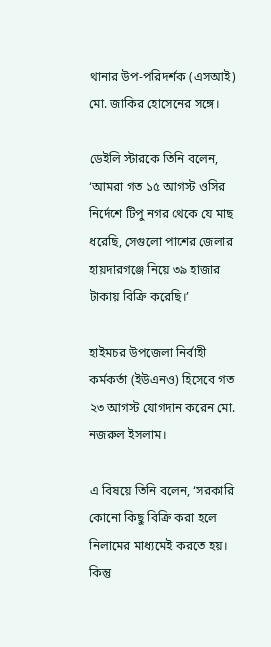থানার উপ-পরিদর্শক (এসআই) মো. জাকির হোসেনের সঙ্গে।

ডেইলি স্টারকে তিনি বলেন, ‘আমরা গত ১৫ আগস্ট ওসির নির্দেশে টিপু নগর থেকে যে মাছ ধরেছি, সেগুলো পাশের জেলার হায়দারগঞ্জে নিয়ে ৩৯ হাজার টাকায় বিক্রি করেছি।’

হাইমচর উপজেলা নির্বাহী কর্মকর্তা (ইউএনও) হিসেবে গত ২৩ আগস্ট যোগদান করেন মো. নজরুল ইসলাম।

এ বিষয়ে তিনি বলেন, ‘সরকারি কোনো কিছু বিক্রি করা হলে নিলামের মাধ্যমেই করতে হয়। কিন্তু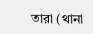তারা (থানা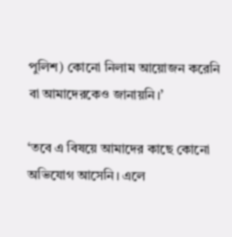পুলিশ) কোনো নিলাম আয়োজন করেনি বা আমাদেরকেও জানায়নি।’

‘তবে এ বিষয়ে আমাদের কাছে কোনো অভিযোগ আসেনি। এলে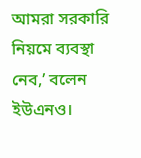আমরা সরকারি নিয়মে ব্যবস্থা নেব,’ বলেন ইউএনও।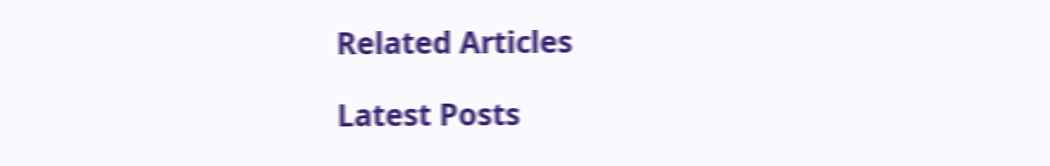Related Articles

Latest Posts